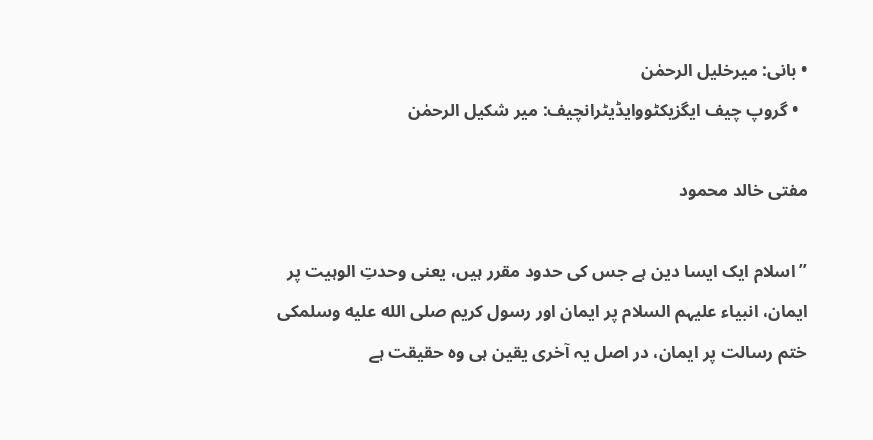• بانی: میرخلیل الرحمٰن
  • گروپ چیف ایگزیکٹووایڈیٹرانچیف: میر شکیل الرحمٰن

مفتی خالد محمود

’’اسلام ایک ایسا دین ہے جس کی حدود مقرر ہیں، یعنی وحدتِ الوہیت پر ایمان، انبیاء علیہم السلام پر ایمان اور رسول کریم صلى الله عليه وسلمکی ختم رسالت پر ایمان، در اصل یہ آخری یقین ہی وہ حقیقت ہے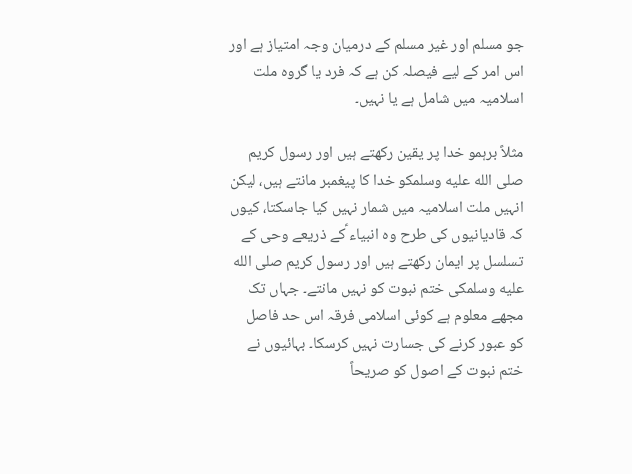جو مسلم اور غیر مسلم کے درمیان وجہ امتیاز ہے اور اس امر کے لیے فیصلہ کن ہے کہ فرد یا گروہ ملت اسلامیہ میں شامل ہے یا نہیں۔

مثلاً برہمو خدا پر یقین رکھتے ہیں اور رسول کریم صلى الله عليه وسلمکو خدا کا پیغمبر مانتے ہیں، لیکن انہیں ملت اسلامیہ میں شمار نہیں کیا جاسکتا، کیوں کہ قادیانیوں کی طرح وہ انبیاء ؑکے ذریعے وحی کے تسلسل پر ایمان رکھتے ہیں اور رسول کریم صلى الله عليه وسلمکی ختم نبوت کو نہیں مانتے۔ جہاں تک مجھے معلوم ہے کوئی اسلامی فرقہ اس حد فاصل کو عبور کرنے کی جسارت نہیں کرسکا۔ بہائیوں نے ختم نبوت کے اصول کو صریحاً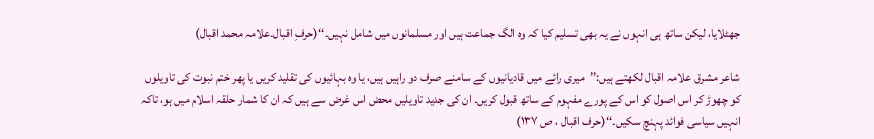جھٹلایا، لیکن ساتھ ہی انہوں نے یہ بھی تسلیم کیا کہ وہ الگ جماعت ہیں اور مسلمانوں میں شامل نہیں۔‘‘(حرفِ اقبال۔علامہ محمد اقبال)

شاعر مشرق علامہ اقبال لکھتے ہیں:’’میری رائے میں قادیانیوں کے سامنے صرف دو راہیں ہیں، یا وہ بہائیوں کی تقلید کریں یا پھر ختم نبوت کی تاویلوں کو چھوڑ کر اس اصول کو اس کے پورے مفہوم کے ساتھ قبول کریں۔ ان کی جدید تاویلیں محض اس غرض سے ہیں کہ ان کا شمار حلقہ اسلام میں ہو، تاکہ انہیں سیاسی فوائد پہنچ سکیں۔‘‘(حرف اقبال ، ص ۱۳۷)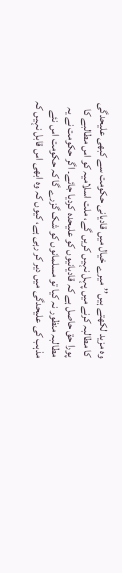وہ مزید لکھتے ہیں’’میرے خیال میں قادیانی حکومت سے کبھی علیحدگی کا مطالبہ کرنے میں پہل نہیں کریں گے، ملت اسلامیہ کو اس مطالبے کا پورا حق حاصل ہے کہ قادیانیوں کو علیحدہ کردیا جائے۔ اگر حکومت نے یہ مطالبہ منظور نہ کیا تو مسلمانوں کو شک گزرے گا کہ حکومت اس نئے مذہب کی علیحدگی میں دیر کر رہی ہے، کیوں کہ وہ ابھی اس قابل نہیں کہ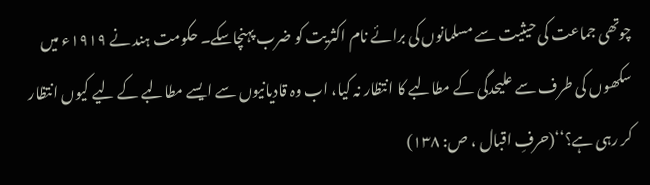چوتھی جماعت کی حیثیت سے مسلمانوں کی برائے نام اکثریت کو ضرب پہنچاسکے۔ حکومت ہند نے ۱۹۱۹ء میں سکھوں کی طرف سے علیحدگی کے مطالبے کا انتظار نہ کیا، اب وہ قادیانیوں سے ایسے مطالبے کے لیے کیوں انتظار کر رہی ہے؟‘‘(حرفِ اقبال ، ص: ۱۳۸)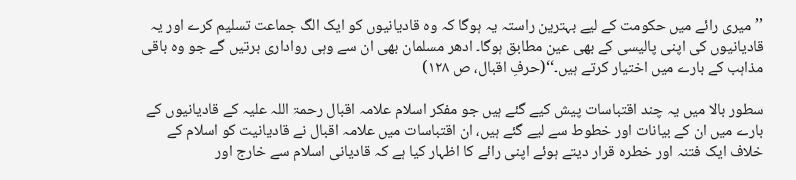’’میری رائے میں حکومت کے لیے بہترین راستہ یہ ہوگا کہ وہ قادیانیوں کو ایک الگ جماعت تسلیم کرے اور یہ قادیانیوں کی اپنی پالیسی کے بھی عین مطابق ہوگا۔ ادھر مسلمان بھی ان سے وہی رواداری برتیں گے جو وہ باقی مذاہب کے بارے میں اختیار کرتے ہیں۔‘‘(حرفِ اقبال، ص ۱۲۸)

سطور بالا میں یہ چند اقتباسات پیش کیے گئے ہیں جو مفکر اسلام علامہ اقبال رحمۃ اللہ علیہ کے قادیانیوں کے بارے میں ان کے بیانات اور خطوط سے لیے گئے ہیں، ان اقتباسات میں علامہ اقبال نے قادیانیت کو اسلام کے خلاف ایک فتنہ اور خطرہ قرار دیتے ہوئے اپنی رائے کا اظہار کیا ہے کہ قادیانی اسلام سے خارج اور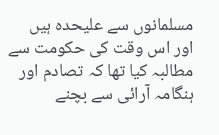مسلمانوں سے علیحدہ ہیں اور اس وقت کی حکومت سے مطالبہ کیا تھا کہ تصادم اور ہنگامہ آرائی سے بچنے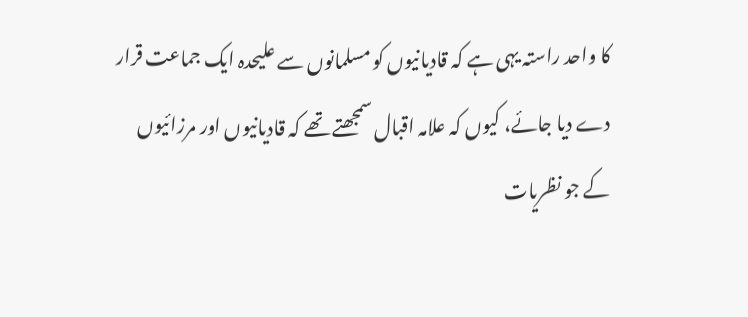کا واحد راستہ یہی ہے کہ قادیانیوں کو مسلمانوں سے علیحدہ ایک جماعت قرار دے دیا جائے، کیوں کہ علامہ اقبال سمجھتے تھے کہ قادیانیوں اور مرزائیوں کے جو نظریات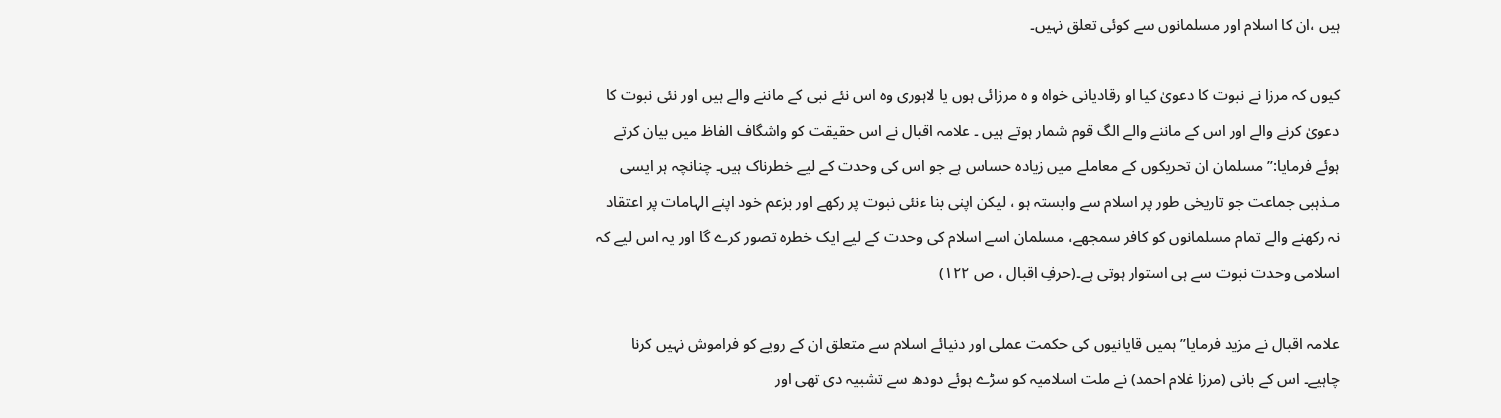ہیں ،ان کا اسلام اور مسلمانوں سے کوئی تعلق نہیں۔

کیوں کہ مرزا نے نبوت کا دعویٰ کیا او رقادیانی خواہ و ہ مرزائی ہوں یا لاہوری وہ اس نئے نبی کے ماننے والے ہیں اور نئی نبوت کا دعویٰ کرنے والے اور اس کے ماننے والے الگ قوم شمار ہوتے ہیں ۔ علامہ اقبال نے اس حقیقت کو واشگاف الفاظ میں بیان کرتے ہوئے فرمایا:’’ مسلمان ان تحریکوں کے معاملے میں زیادہ حساس ہے جو اس کی وحدت کے لیے خطرناک ہیں۔ چنانچہ ہر ایسی مـذہبی جماعت جو تاریخی طور پر اسلام سے وابستہ ہو ، لیکن اپنی بنا ءنئی نبوت پر رکھے اور بزعم خود اپنے الہامات پر اعتقاد نہ رکھنے والے تمام مسلمانوں کو کافر سمجھے، مسلمان اسے اسلام کی وحدت کے لیے ایک خطرہ تصور کرے گا اور یہ اس لیے کہ اسلامی وحدت نبوت سے ہی استوار ہوتی ہے۔(حرفِ اقبال ، ص ۱۲۲)

علامہ اقبال نے مزید فرمایا’’ہمیں قایانیوں کی حکمت عملی اور دنیائے اسلام سے متعلق ان کے رویے کو فراموش نہیں کرنا چاہیے۔ اس کے بانی (مرزا غلام احمد) نے ملت اسلامیہ کو سڑے ہوئے دودھ سے تشبیہ دی تھی اور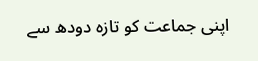اپنی جماعت کو تازہ دودھ سے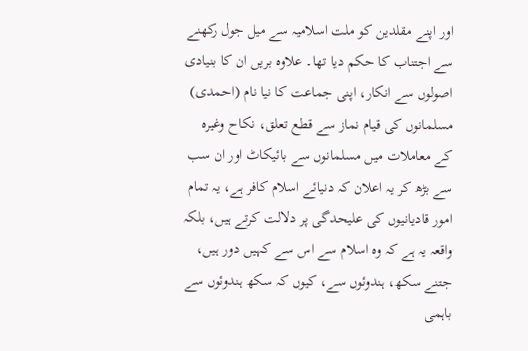اور اپنے مقلدین کو ملت اسلامیہ سے میل جول رکھنے سے اجتناب کا حکم دیا تھا۔ علاوہ بریں ان کا بنیادی اصولوں سے انکار، اپنی جماعت کا نیا نام (احمدی) مسلمانوں کی قیام نماز سے قطع تعلق، نکاح وغیرہ کے معاملات میں مسلمانوں سے بائیکاٹ اور ان سب سے بڑھ کر یہ اعلان کہ دنیائے اسلام کافر ہے، یہ تمام امور قادیانیوں کی علیحدگی پر دلالت کرتے ہیں، بلکہ واقعہ یہ ہے کہ وہ اسلام سے اس سے کہیں دور ہیں، جتنے سکھ، ہندوئوں سے، کیوں کہ سکھ ہندوئوں سے باہمی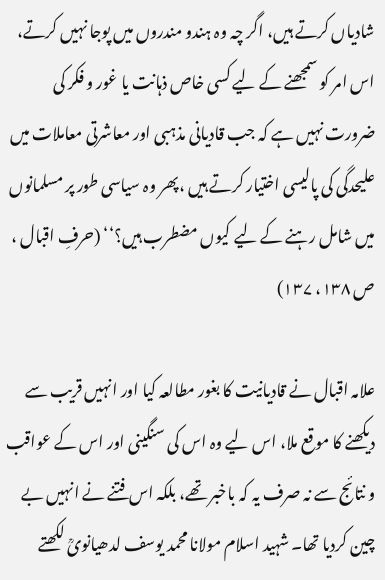شادیاں کرتے ہیں، اگر چہ وہ ہندو مندروں میں پوجا نہیں کرتے، اس امر کو سمجھنے کے لیے کسی خاص ذہانت یا غور و فکر کی ضرورت نہیں ہے کہ جب قادیانی مذہبی اور معاشرتی معاملات میں علیحدگی کی پالیسی اختیار کرتے ہیں ،پھر وہ سیاسی طور پر مسلمانوں میں شامل رہنے کے لیے کیوں مضطرب ہیں؟‘‘ (حرفِ اقبال ، ص ۱۳۸، ۱۳۷)

علامہ اقبال نے قادیانیت کا بغور مطالعہ کیا اور انہیں قریب سے دیکھنے کا موقع ملا، اس لیے وہ اس کی سنگینی اور اس کے عواقب و نتائج سے نہ صرف یہ کہ باخبر تھے، بلکہ اس فتنے نے انہیں بے چین کردیا تھا۔ شہید اسلام مولانا محمد یوسف لدھیانویؒ لکھتے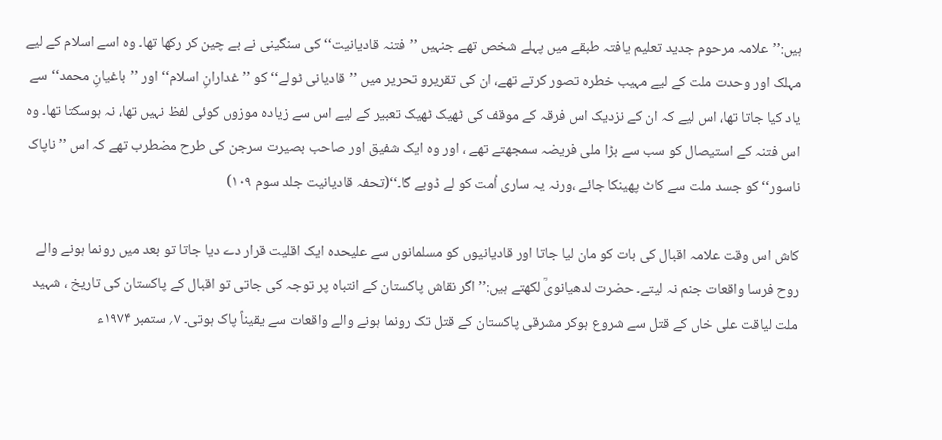ہیں:’’علامہ مرحوم جدید تعلیم یافتہ طبقے میں پہلے شخص تھے جنہیں ’’فتنہ قادیانیت‘‘ کی سنگینی نے بے چین کر رکھا تھا۔ وہ اسے اسلام کے لیے مہلک اور وحدت ملت کے لیے مہیب خطرہ تصور کرتے تھے، ان کی تقریرو تحریر میں ’’قادیانی ٹولے‘‘ کو ’’غدارانِ اسلام‘‘ اور ’’باغیانِ محمد‘‘ سے یاد کیا جاتا تھا، اس لیے کہ ان کے نزدیک اس فرقہ کے موقف کی ٹھیک ٹھیک تعبیر کے لیے اس سے زیادہ موزوں کوئی لفظ نہیں تھا، نہ ہوسکتا تھا۔ وہ اس فتنہ کے استیصال کو سب سے بڑا ملی فریضہ سمجھتے تھے ، اور وہ ایک شفیق اور صاحب بصیرت سرجن کی طرح مضطرب تھے کہ اس ’’ ناپاک ناسور‘‘ کو جسد ملت سے کاٹ پھینکا جائے ،ورنہ یہ ساری اُمت کو لے ڈوبے گا۔‘‘(تحفہ قادیانیت جلد سوم ۱۰۹)

کاش اس وقت علامہ اقبال کی بات کو مان لیا جاتا اور قادیانیوں کو مسلمانوں سے علیحدہ ایک اقلیت قرار دے دیا جاتا تو بعد میں رونما ہونے والے روح فرسا واقعات جنم نہ لیتے۔ حضرت لدھیانویؒ لکھتے ہیں:’’اگر نقاش پاکستان کے انتباہ پر توجہ کی جاتی تو اقبال کے پاکستان کی تاریخ ، شہید ملت لیاقت علی خاں کے قتل سے شروع ہوکر مشرقی پاکستان کے قتل تک رونما ہونے والے واقعات سے یقیناً پاک ہوتی۔ ۷؍ ستمبر ۱۹۷۴ء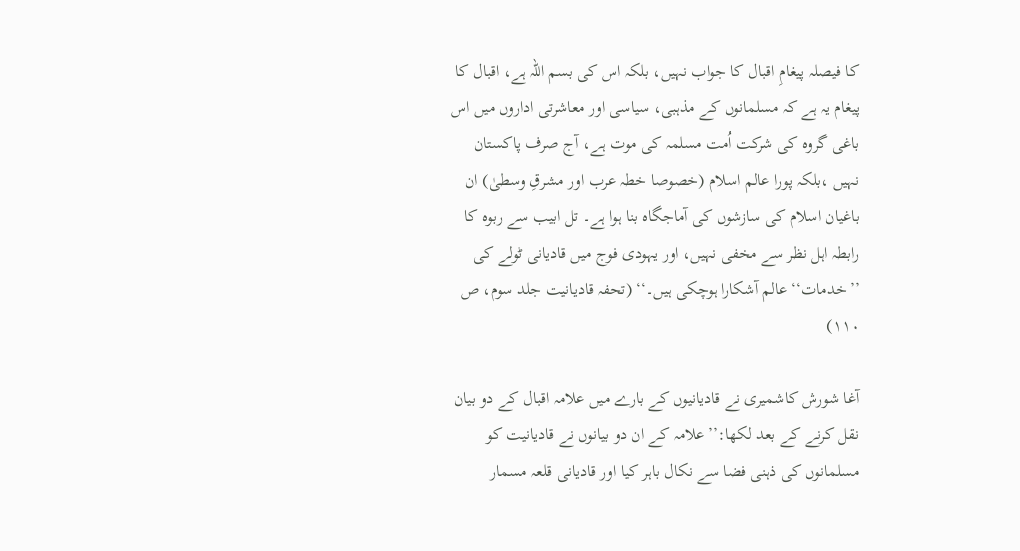کا فیصلہ پیغامِ اقبال کا جواب نہیں، بلکہ اس کی بسم اللہ ہے، اقبال کا پیغام یہ ہے کہ مسلمانوں کے مذہبی، سیاسی اور معاشرتی اداروں میں اس باغی گروہ کی شرکت اُمت مسلمہ کی موت ہے، آج صرف پاکستان نہیں ،بلکہ پورا عالم اسلام (خصوصا خطہ عرب اور مشرقِ وسطیٰ) ان باغیان اسلام کی سازشوں کی آماجگاہ بنا ہوا ہے۔ تل ابیب سے ربوہ کا رابطہ اہل نظر سے مخفی نہیں، اور یہودی فوج میں قادیانی ٹولے کی ’’خدمات‘‘ عالم آشکارا ہوچکی ہیں۔‘‘ (تحفہ قادیانیت جلد سوم، ص ۱۱۰)

آغا شورش کاشمیری نے قادیانیوں کے بارے میں علامہ اقبال کے دو بیان نقل کرنے کے بعد لکھا:’’علامہ کے ان دو بیانوں نے قادیانیت کو مسلمانوں کی ذہنی فضا سے نکال باہر کیا اور قادیانی قلعہ مسمار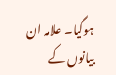ہوگیا۔ علامہ ان بیانوں کے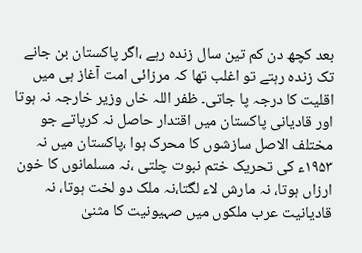بعد کچھ دن کم تین سال زندہ رہے ،اگر پاکستان بن جانے تک زندہ رہتے تو اغلب تھا کہ مرزائی امت آغاز ہی میں اقلیت کا درجہ پا جاتی۔ ظفر اللہ خاں وزیر خارجہ نہ ہوتا اور قادیانی پاکستان میں اقتدار حاصل نہ کرپاتے جو مختلف الاصل سازشوں کا محرک ہوا ،پاکستان میں نہ ۱۹۵۳ء کی تحریک ختم نبوت چلتی ،نہ مسلمانوں کا خون ارزاں ہوتا، نہ مارش لاء لگتا،نہ ملک دو لخت ہوتا، نہ قادیانیت عرب ملکوں میں صہیونیت کا مثنیٰ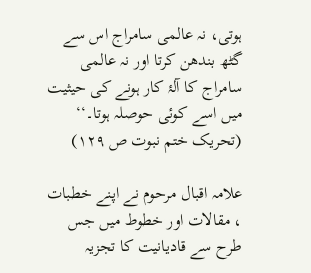ہوتی، نہ عالمی سامراج اس سے گٹھ بندھن کرتا اور نہ عالمی سامراج کا آلۂ کار ہونے کی حیثیت میں اسے کوئی حوصلہ ہوتا۔‘‘ (تحریک ختم نبوت ص ۱۲۹)

علامہ اقبال مرحوم نے اپنے خطبات ، مقالات اور خطوط میں جس طرح سے قادیانیت کا تجزیہ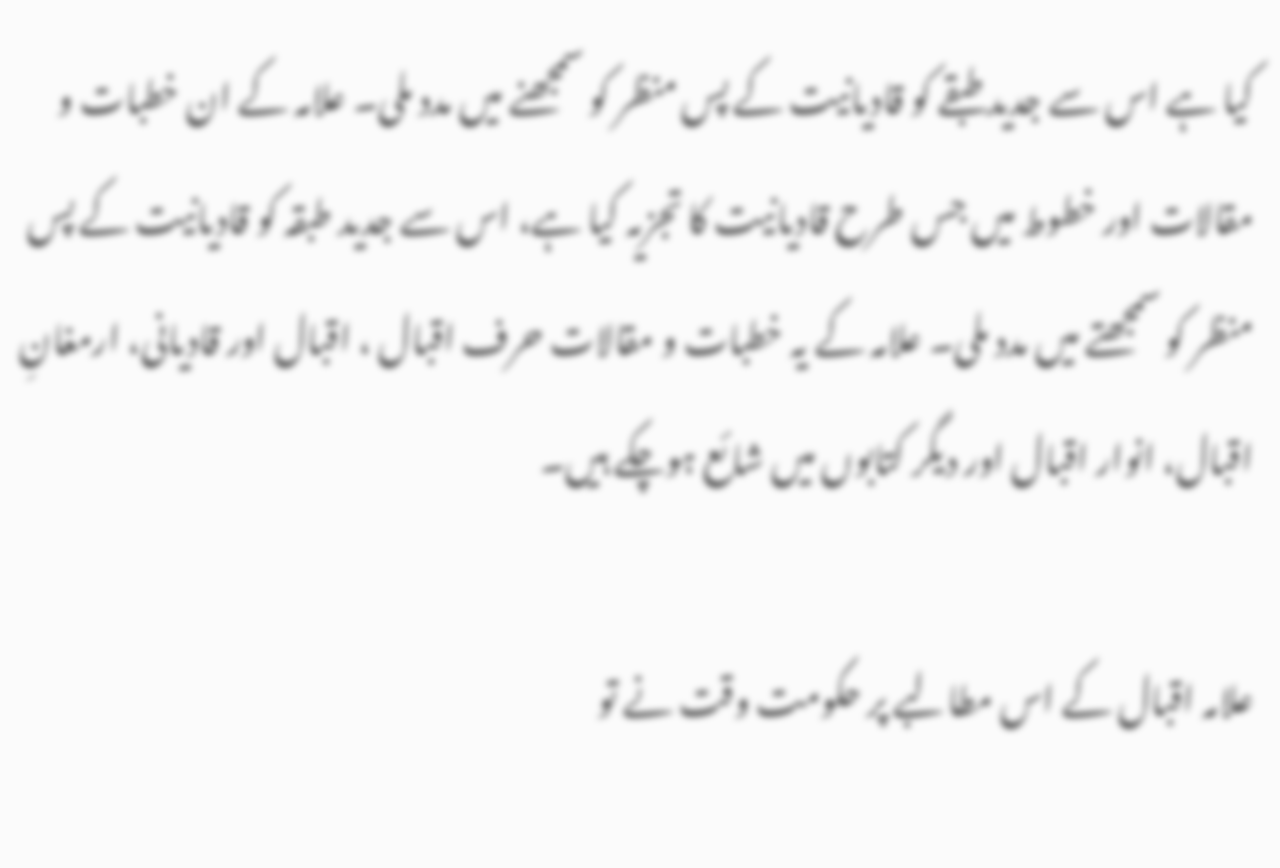کیا ہے اس سے جدید طبقے کو قادیانیت کے پس منظر کو سمجھنے میں مدد ملی۔ علامہ کے ان خطبات و مقالات اور خطوط میں جس طرح قادیانیت کا تجزیہ کیا ہے، اس سے جدید طبقہ کو قادیانیت کے پس منظر کو سمجھتے میں مدد ملی۔ علامہ کے یہ خطبات و مقالات حرف اقبال ، اقبال اور قادیانی، ارمغانِ اقبال، انوار اقبال اور دیگر کتابوں میں شائع ہوچکے ہیں۔

علامہ اقبال کے اس مطالبے پر حکومت وقت نے تو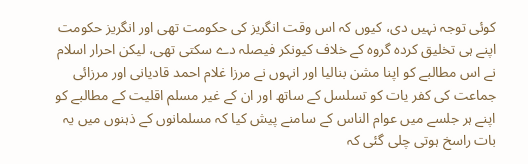کوئی توجہ نہیں دی، کیوں کہ اس وقت انگریز کی حکومت تھی اور انگریز حکومت اپنے ہی تخلیق کردہ گروہ کے خلاف کیونکر فیصلہ دے سکتی تھی، لیکن احرار اسلام نے اس مطالبے کو اپنا مشن بنالیا اور انہوں نے مرزا غلام احمد قادیانی اور مرزائی جماعت کی کفر یات کو تسلسل کے ساتھ اور ان کے غیر مسلم اقلیت کے مطالبے کو اپنے ہر جلسے میں عوام الناس کے سامنے پیش کیا کہ مسلمانوں کے ذہنوں میں یہ بات راسخ ہوتی چلی گئی کہ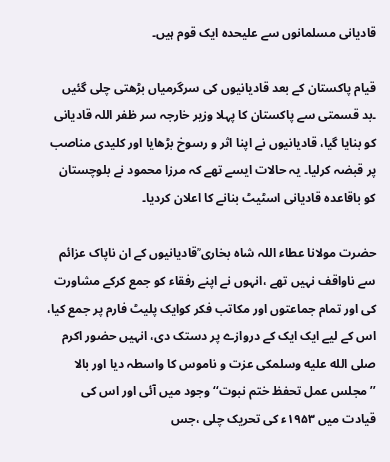قادیانی مسلمانوں سے علیحدہ ایک قوم ہیں۔

قیام پاکستان کے بعد قادیانیوں کی سرگرمیاں بڑھتی چلی گئیں ۔بد قسمتی سے پاکستان کا پہلا وزیر خارجہ سر ظفر اللہ قادیانی کو بنایا گیا، قادیانیوں نے اپنا اثر و رسوخ بڑھایا اور کلیدی مناصب پر قبضہ کرلیا۔ یہ حالات ایسے تھے کہ مرزا محمود نے بلوچستان کو باقاعدہ قادیانی اسٹیٹ بنانے کا اعلان کردیا۔

حضرت مولانا عطاء اللہ شاہ بخاری ؒقادیانیوں کے ان ناپاک عزائم سے ناواقف نہیں تھے ،انہوں نے اپنے رفقاء کو جمع کرکے مشاورت کی اور تمام جماعتوں اور مکاتب فکر کوایک پلیٹ فارم پر جمع کیا، اس کے لیے ایک ایک کے دروازے پر دستک دی، انہیں حضور اکرم صلى الله عليه وسلمکی عزت و ناموس کا واسطہ دیا اور بالا ’’مجلس عمل تحفظ ختم نبوت‘‘ وجود میں آئی اور اس کی قیادت میں ۱۹۵۳ء کی تحریک چلی ،جس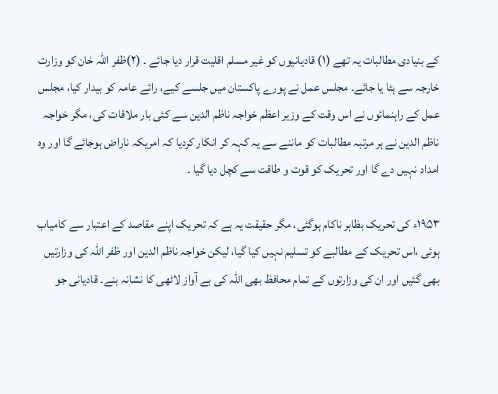کے بنیادی مطالبات یہ تھے (۱) قادیانیوں کو غیر مسلم اقلیت قرار دیا جائے ۔ (۲)ظفر اللہ خان کو وزارت خارجہ سے ہٹا یا جائے۔ مجلس عمل نے پورے پاکستان میں جلسے کیے، رائے عامہ کو بیدار کیا، مجلس عمل کے راہنمائوں نے اس وقت کے وزیر اعظم خواجہ ناظم الدین سے کئی بار ملاقات کی، مگر خواجہ ناظم الدین نے ہر مرتبہ مطالبات کو ماننے سے یہ کہہ کر انکار کردیا کہ امریکہ ناراض ہوجائے گا اور وہ امداد نہیں دے گا اور تحریک کو قوت و طاقت سے کچل دیا گیا ۔

۱۹۵۳ء کی تحریک بظاہر ناکام ہوگئی، مگر حقیقت یہ ہے کہ تحریک اپنے مقاصد کے اعتبار سے کامیاب ہوئی ،اس تحریک کے مطالبے کو تسلیم نہیں کیا گیا، لیکن خواجہ ناظم الدین اور ظفر اللہ کی وزارتیں بھی گئیں اور ان کی وزارتوں کے تمام محافظ بھی اللہ کی بے آواز لاٹھی کا نشانہ بنے۔ قادیانی جو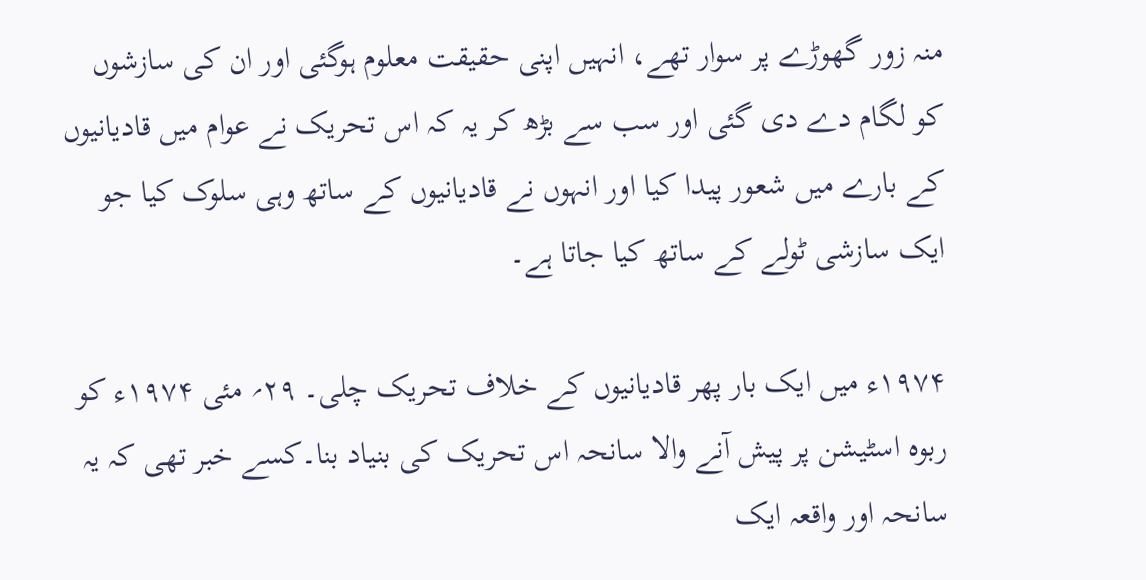منہ زور گھوڑے پر سوار تھے، انہیں اپنی حقیقت معلوم ہوگئی اور ان کی سازشوں کو لگام دے دی گئی اور سب سے بڑھ کر یہ کہ اس تحریک نے عوام میں قادیانیوں کے بارے میں شعور پیدا کیا اور انہوں نے قادیانیوں کے ساتھ وہی سلوک کیا جو ایک سازشی ٹولے کے ساتھ کیا جاتا ہے۔

۱۹۷۴ء میں ایک بار پھر قادیانیوں کے خلاف تحریک چلی۔ ۲۹؍ مئی ۱۹۷۴ء کو ربوہ اسٹیشن پر پیش آنے والا سانحہ اس تحریک کی بنیاد بنا۔کسے خبر تھی کہ یہ سانحہ اور واقعہ ایک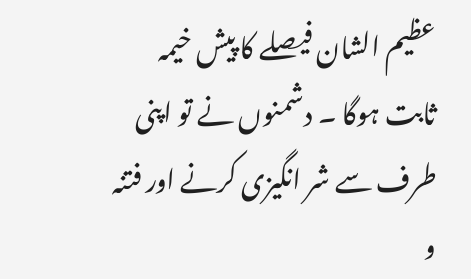عظیم الشان فیصلے کا پیش خیمہ ثابت ہوگا ۔ دشمنوں نے تو اپنی طرف سے شر انگیزی کرنے اور فتنہ و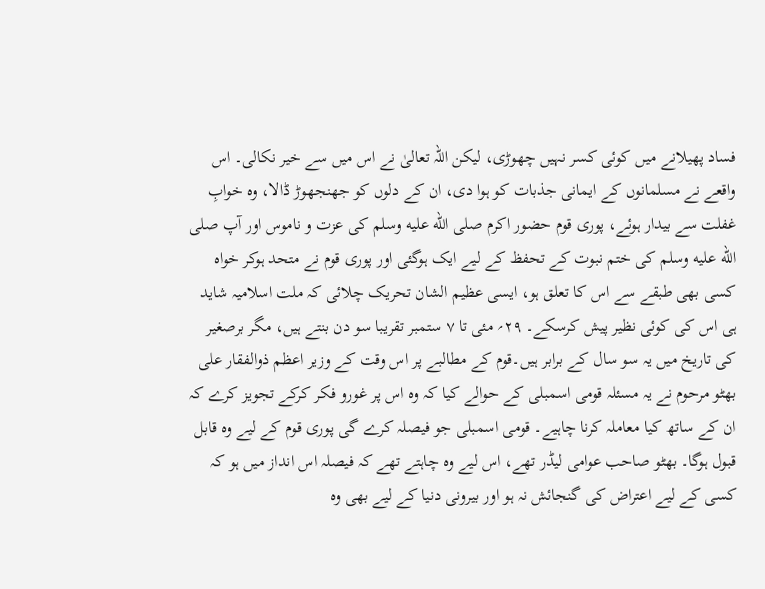فساد پھیلانے میں کوئی کسر نہیں چھوڑی، لیکن اللہ تعالیٰ نے اس میں سے خیر نکالی۔ اس واقعے نے مسلمانوں کے ایمانی جذبات کو ہوا دی، ان کے دلوں کو جھنجھوڑ ڈالا، وہ خوابِ غفلت سے بیدار ہوئے، پوری قوم حضور اکرم صلى الله عليه وسلم کی عزت و ناموس اور آپ صلى الله عليه وسلم کی ختم نبوت کے تحفظ کے لیے ایک ہوگئی اور پوری قوم نے متحد ہوکر خواہ کسی بھی طبقے سے اس کا تعلق ہو، ایسی عظیم الشان تحریک چلائی کہ ملت اسلامیہ شاید ہی اس کی کوئی نظیر پیش کرسکے۔ ۲۹؍ مئی تا ۷ ستمبر تقریبا سو دن بنتے ہیں، مگر برصغیر کی تاریخ میں یہ سو سال کے برابر ہیں۔قوم کے مطالبے پر اس وقت کے وزیر اعظم ذوالفقار علی بھٹو مرحوم نے یہ مسئلہ قومی اسمبلی کے حوالے کیا کہ وہ اس پر غورو فکر کرکے تجویز کرے کہ ان کے ساتھ کیا معاملہ کرنا چاہیے۔ قومی اسمبلی جو فیصلہ کرے گی پوری قوم کے لیے وہ قابل قبول ہوگا۔ بھٹو صاحب عوامی لیڈر تھے، اس لیے وہ چاہتے تھے کہ فیصلہ اس انداز میں ہو کہ کسی کے لیے اعتراض کی گنجائش نہ ہو اور بیرونی دنیا کے لیے بھی وہ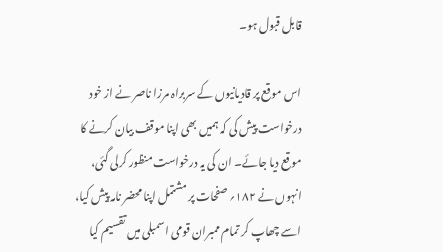قابل قبول ہو۔

اس موقع پر قادیانیوں کے سربراہ مرزا ناصر نے از خود درخواست پیش کی کہ ہمیں بھی اپنا موقف بیان کرنے کا موقع دیا جائے۔ ان کی یہ درخواست منظور کرلی گئی، انہوں نے ۱۸۲؍ صفحات پر مشتمل اپنا محضر نامہ پیش کیا، اسے چھاپ کر تمام ممبران قومی اسمبلی میں تقسیم کیا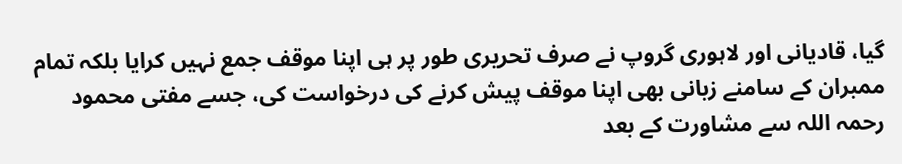گیا، قادیانی اور لاہوری گروپ نے صرف تحریری طور پر ہی اپنا موقف جمع نہیں کرایا بلکہ تمام ممبران کے سامنے زبانی بھی اپنا موقف پیش کرنے کی درخواست کی، جسے مفتی محمود رحمہ اللہ سے مشاورت کے بعد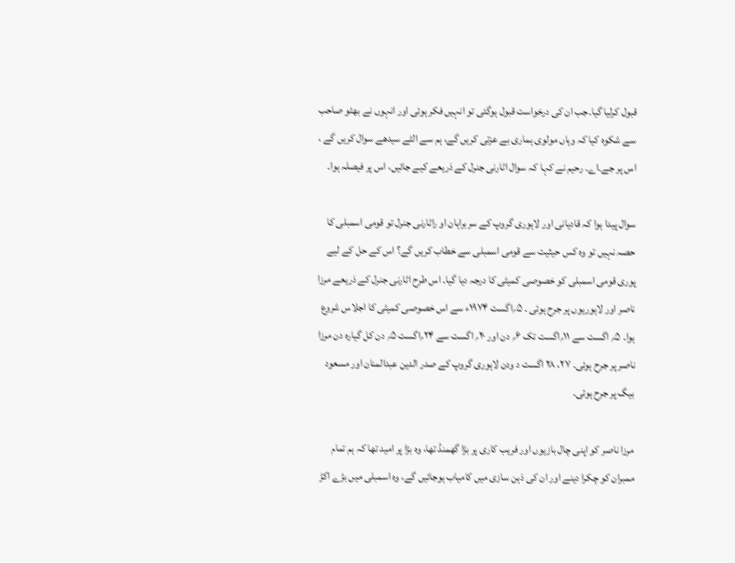قبول کرلیا گیا۔جب ان کی درخواست قبول ہوگئی تو انہیں فکر ہوئی اور انہوں نے بھٹو صاحب سے شکوہ کیا کہ وہاں مولوی ہماری بے عزتی کریں گے، ہم سے الٹے سیدھے سوال کریں گے ، اس پر جے۔اے۔ رحیم نے کہا کہ سوال اٹارنی جنرل کے ذریعے کیے جائیں، اس پر فیصلہ ہوا۔

سوال پیدا ہوا کہ قادیانی اور لاہوری گروپ کے سربراہان او راٹارنی جنرل تو قومی اسمبلی کا حصہ نہیں تو وہ کس حیثیت سے قومی اسمبلی سے خطاب کریں گے؟ اس کے حل کے لیے پوری قومی اسمبلی کو خصوصی کمیٹی کا درجہ دیا گیا۔ اس طرح اٹارنی جنرل کے ذریعے مرزا ناصر اور لاہوریوں پر جرح ہوئی ۔ ۵؍اگست ۱۹۷۴ء سے اس خصوصی کمیٹی کا اجلاس شروع ہوا۔ ۵؍ اگست سے ۱۱؍اگست تک ۶؍ دن اور ۲۰؍ اگست سے ۲۴؍اگست ۵؍ دن کل گیارہ دن مرزا ناصر پر جرح ہوئی۔ ۲۷، ۲۸ اگست د ودن لاہوری گروپ کے صدر الدین عبدالمنان اور مسعود بیگ پر جرح ہوئی۔

مرزا ناصر کو اپنی چال بازیوں اور فریب کاری پر بڑا گھمنڈ تھا، وہ بڑا پر امید تھا کہ ہم تمام ممبران کو چکرا دینے اور ان کی ذہن سازی میں کامیاب ہوجائیں گے، وہ اسمبلی میں بڑے اکڑ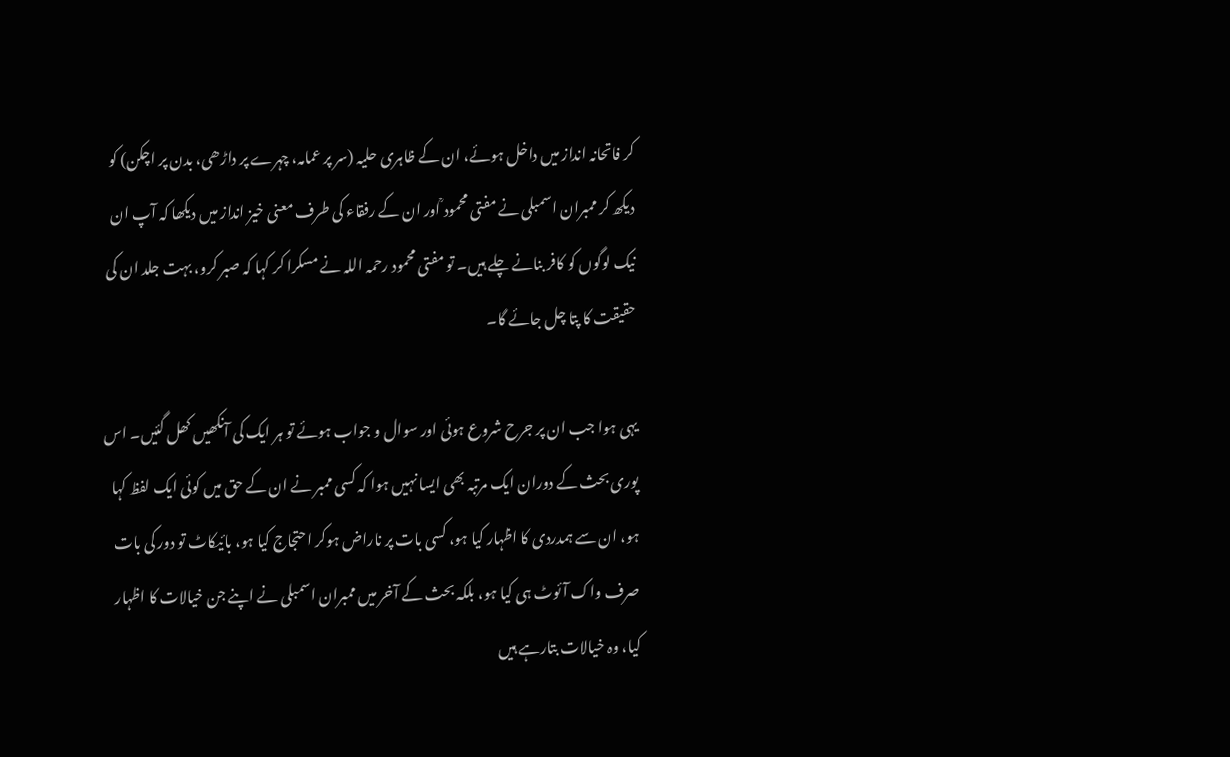کر فاتحانہ انداز میں داخل ہوئے، ان کے ظاہری حلیہ (سر پر عمامہ، چہرے پر داڑھی، بدن پر اچکن) کو دیکھ کر ممبران اسمبلی نے مفتی محمود ؒاور ان کے رفقاء کی طرف معنی خیز انداز میں دیکھا کہ آپ ان نیک لوگوں کو کافر بنانے چلے ہیں۔ تو مفتی محمود رحمہ اللہ نے مسکرا کر کہا کہ صبر کرو، بہت جلد ان کی حقیقت کا پتا چل جائے گا۔

یہی ہوا جب ان پر جرح شروع ہوئی اور سوال و جواب ہوئے تو ہر ایک کی آنکھیں کھل گئیں۔ اس پوری بحث کے دوران ایک مرتبہ بھی ایسا نہیں ہوا کہ کسی ممبر نے ان کے حق میں کوئی ایک لفظ کہا ہو، ان سے ہمدردی کا اظہار کیا ہو، کسی بات پر ناراض ہوکر احتجاج کیا ہو، بائیکاٹ تو دور کی بات صرف واک آئوٹ ہی کیا ہو، بلکہ بحث کے آخر میں ممبران اسمبلی نے اپنے جن خیالات کا اظہار کیا، وہ خیالات بتارہے ہیں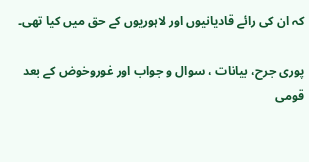کہ ان کی رائے قادیانیوں اور لاہوریوں کے حق میں کیا تھی۔

پوری جرح، بیانات ، سوال و جواب اور غوروخوض کے بعد قومی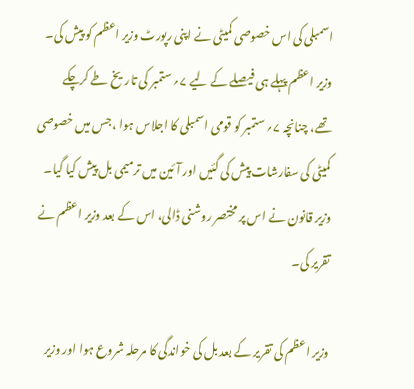اسمبلی کی اس خصوصی کمیٹی نے اپنی رپورٹ وزیر اعظم کو پیش کی۔ وزیر اعظم پہلے ہی فیصلے کے لیے ۷؍ ستمبر کی تاریخ طے کرچکے تھے، چنانچہ ۷؍ ستمبر کو قومی اسمبلی کا اجلاس ہوا ،جس میں خصوصی کمیٹی کی سفارشات پیش کی گئیں اور آئین میں ترمیمی بل پیش کیا گیا۔ وزیر قانون نے اس پر مختصر روشنی ڈالی، اس کے بعد وزیر اعظم نے تقریر کی۔

وزیر اعظم کی تقریر کے بعد بل کی خواندگی کا مرحلہ شروع ہوا اور وزیر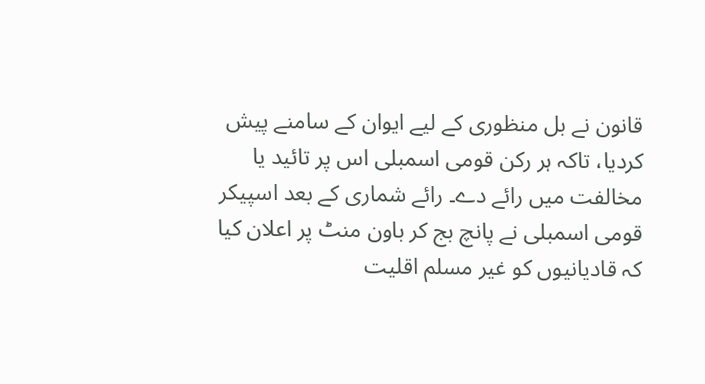قانون نے بل منظوری کے لیے ایوان کے سامنے پیش کردیا، تاکہ ہر رکن قومی اسمبلی اس پر تائید یا مخالفت میں رائے دے۔ رائے شماری کے بعد اسپیکر قومی اسمبلی نے پانچ بج کر باون منٹ پر اعلان کیا کہ قادیانیوں کو غیر مسلم اقلیت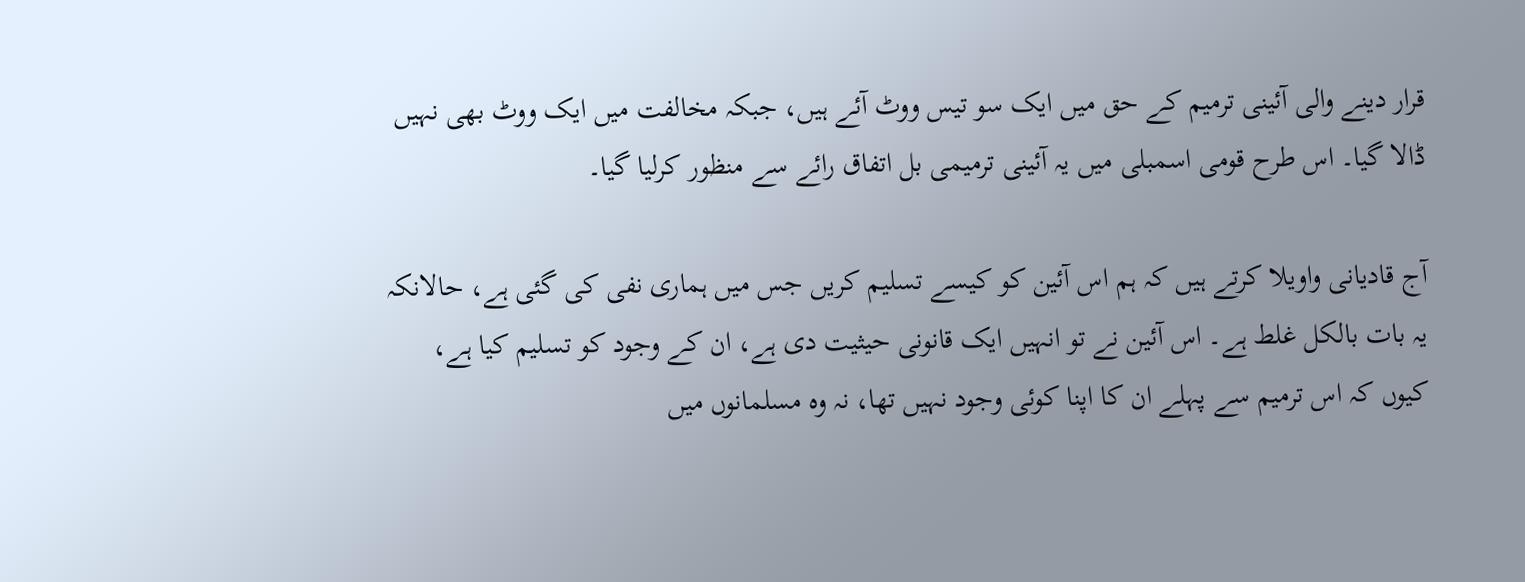قرار دینے والی آئینی ترمیم کے حق میں ایک سو تیس ووٹ آئے ہیں، جبکہ مخالفت میں ایک ووٹ بھی نہیں ڈالا گیا۔ اس طرح قومی اسمبلی میں یہ آئینی ترمیمی بل اتفاق رائے سے منظور کرلیا گیا۔

آج قادیانی واویلا کرتے ہیں کہ ہم اس آئین کو کیسے تسلیم کریں جس میں ہماری نفی کی گئی ہے، حالانکہ یہ بات بالکل غلط ہے۔ اس آئین نے تو انہیں ایک قانونی حیثیت دی ہے، ان کے وجود کو تسلیم کیا ہے، کیوں کہ اس ترمیم سے پہلے ان کا اپنا کوئی وجود نہیں تھا، نہ وہ مسلمانوں میں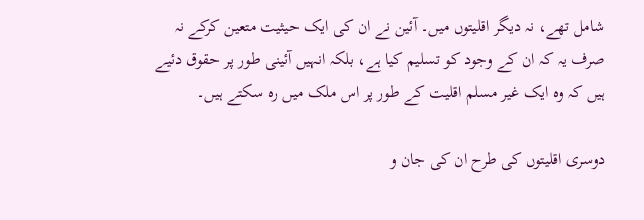شامل تھے، نہ دیگر اقلیتوں میں۔ آئین نے ان کی ایک حیثیت متعین کرکے نہ صرف یہ کہ ان کے وجود کو تسلیم کیا ہے، بلکہ انہیں آئینی طور پر حقوق دئیے ہیں کہ وہ ایک غیر مسلم اقلیت کے طور پر اس ملک میں رہ سکتے ہیں۔

دوسری اقلیتوں کی طرح ان کی جان و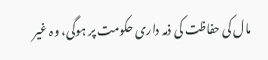مال کی حفاظت کی ذمہ داری حکومت پر ہوگی، وہ غیر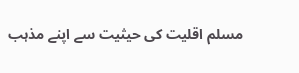مسلم اقلیت کی حیثیت سے اپنے مذہب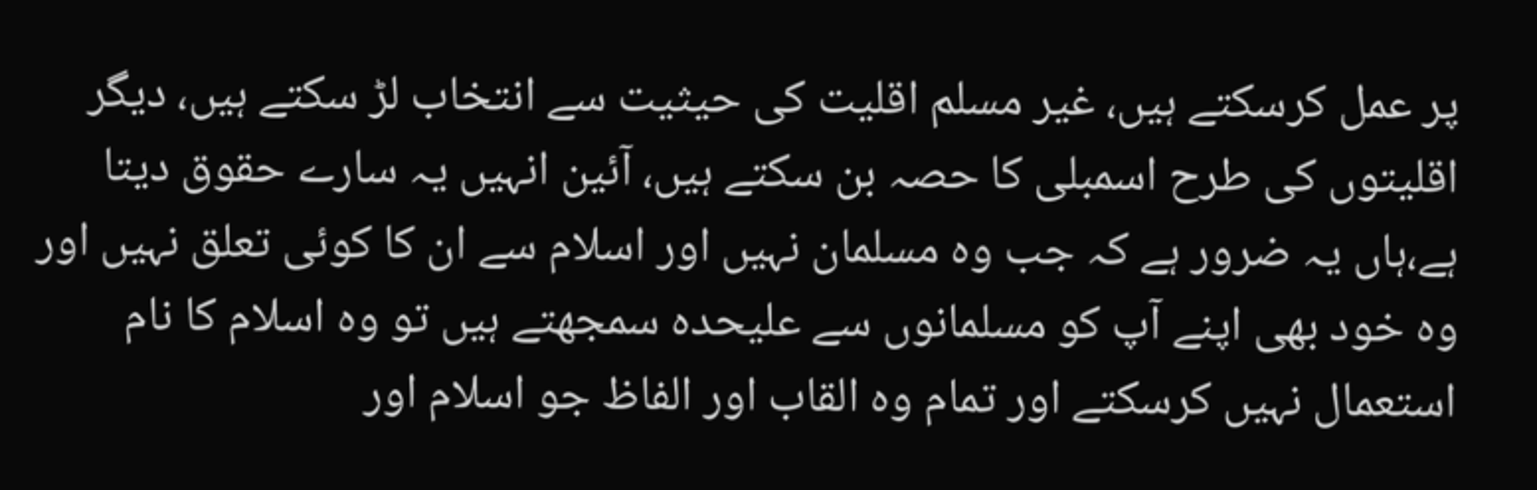پر عمل کرسکتے ہیں، غیر مسلم اقلیت کی حیثیت سے انتخاب لڑ سکتے ہیں، دیگر اقلیتوں کی طرح اسمبلی کا حصہ بن سکتے ہیں، آئین انہیں یہ سارے حقوق دیتا ہے،ہاں یہ ضرور ہے کہ جب وہ مسلمان نہیں اور اسلام سے ان کا کوئی تعلق نہیں اور وہ خود بھی اپنے آپ کو مسلمانوں سے علیحدہ سمجھتے ہیں تو وہ اسلام کا نام استعمال نہیں کرسکتے اور تمام وہ القاب اور الفاظ جو اسلام اور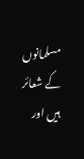مسلمانوں کے شعائر ہیں اور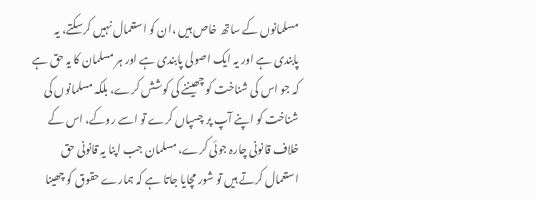مسلمانوں کے ساتھ خاص ہیں ،ان کو استعمال نہیں کرسکتے، یہ پابندی ہے اور یہ ایک اصولی پابندی ہے اور ہر مسلمان کا یہ حق ہے کہ جو اس کی شناخت کو چھیننے کی کوشش کرے، بلکہ مسلمانوں کی شناخت کو اپنے آپ پر چسپاں کرے تو اسے روکے، اس کے خلاف قانونی چارہ جوئی کرے، مسلمان جب اپنا یہ قانونی حق استعمال کرتے ہیں تو شور مچایا جاتا ہے کہ ہمارے حقوق کو چھینا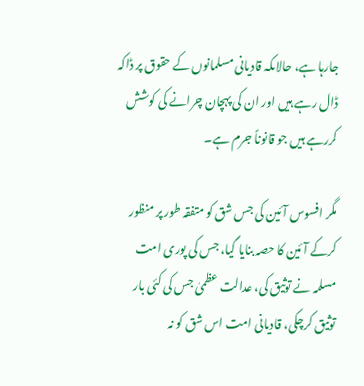جارہا ہے، حالاںکہ قادیانی مسلمانوں کے حقوق پر ڈاکہ ڈال رہے ہیں اور ان کی پہچان چرانے کی کوشش کررہے ہیں جو قانوناً جرم ہے۔

مگر افسوس آئین کی جس شق کو متفقہ طور پر منظور کرکے آئین کا حصہ بنایا گیا، جس کی پوری امت مسلمہ نے توثیق کی، عدالت عظمیٰ جس کی کئی بار توثیق کرچکی، قادیانی امت اس شق کو نہ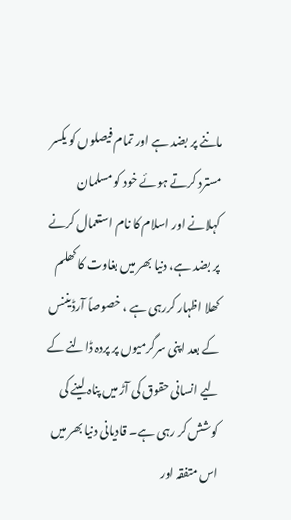ماننے پر بضد ہے اور تمام فیصلوں کو یکسر مسترد کرتے ہوئے خود کو مسلمان کہلانے اور اسلام کا نام استعمال کرنے پر بضد ہے، دنیا بھر میں بغاوت کا کھلم کھلا اظہار کررہی ہے ، خصوصاً آرڈیننس کے بعد اپنی سرگرمیوں پر پردہ ڈالنے کے لیے انسانی حقوق کی آڑ میں پناہ لینے کی کوشش کر رہی ہے۔ قادیانی دنیا بھر میں اس متفقہ اور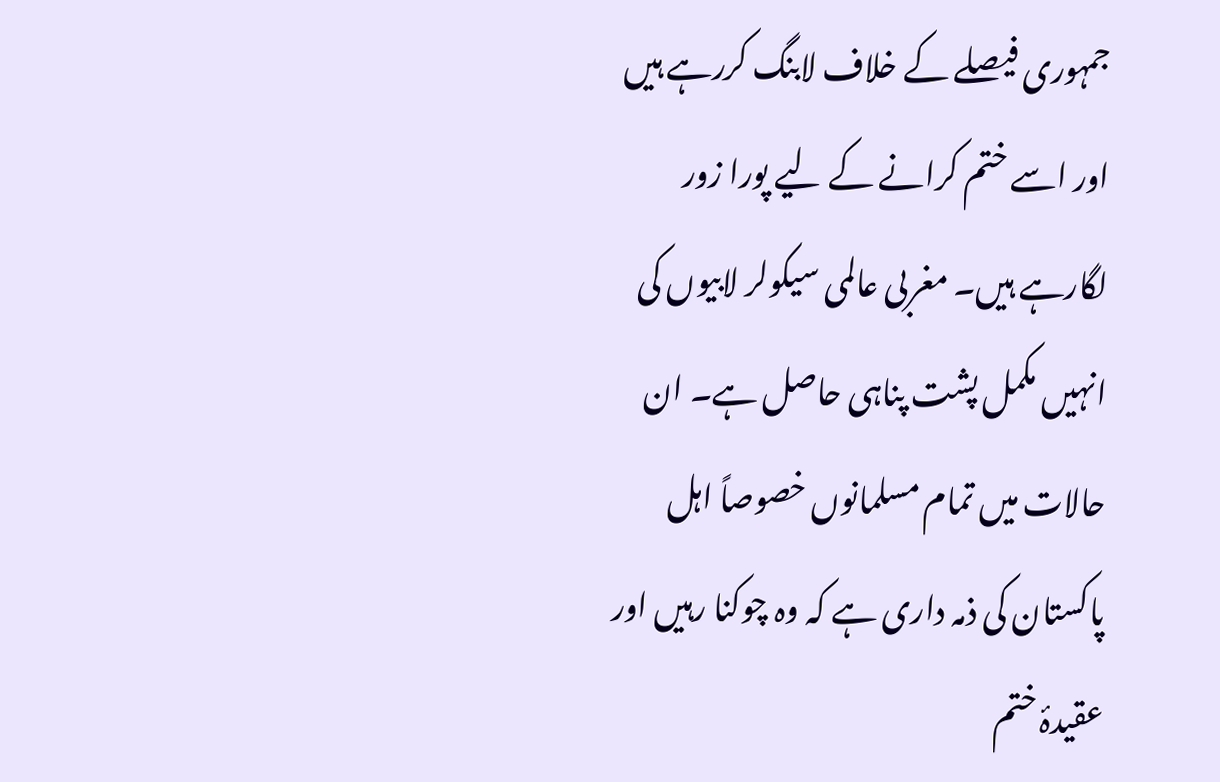جمہوری فیصلے کے خلاف لابنگ کررہے ہیں اور اسے ختم کرانے کے لیے پورا زور لگارہے ہیں۔ مغربی عالمی سیکولر لابیوں کی انہیں مکمل پشت پناہی حاصل ہے۔ ان حالات میں تمام مسلمانوں خصوصاً اہل پاکستان کی ذمہ داری ہے کہ وہ چوکنا رہیں اور عقیدۂ ختم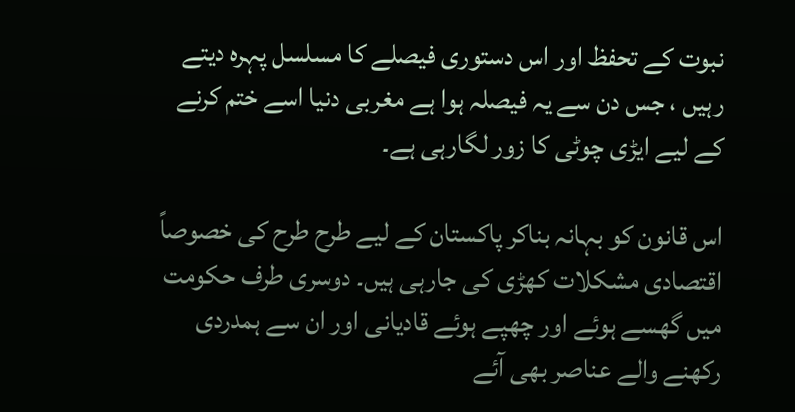نبوت کے تحفظ اور اس دستوری فیصلے کا مسلسل پہرہ دیتے رہیں ، جس دن سے یہ فیصلہ ہوا ہے مغربی دنیا اسے ختم کرنے کے لیے ایڑی چوٹی کا زور لگارہی ہے۔

اس قانون کو بہانہ بناکر پاکستان کے لیے طرح طرح کی خصوصاً اقتصادی مشکلات کھڑی کی جارہی ہیں۔ دوسری طرف حکومت میں گھسے ہوئے اور چھپے ہوئے قادیانی اور ان سے ہمدردی رکھنے والے عناصر بھی آئے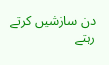دن سازشیں کرتے رہتے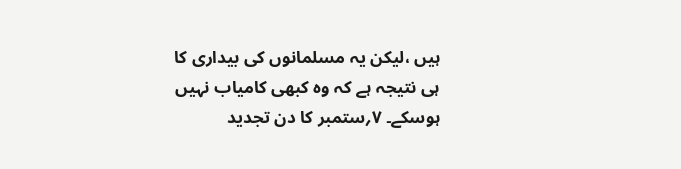ہیں ،لیکن یہ مسلمانوں کی بیداری کا ہی نتیجہ ہے کہ وہ کبھی کامیاب نہیں ہوسکے۔ ۷؍ستمبر کا دن تجدید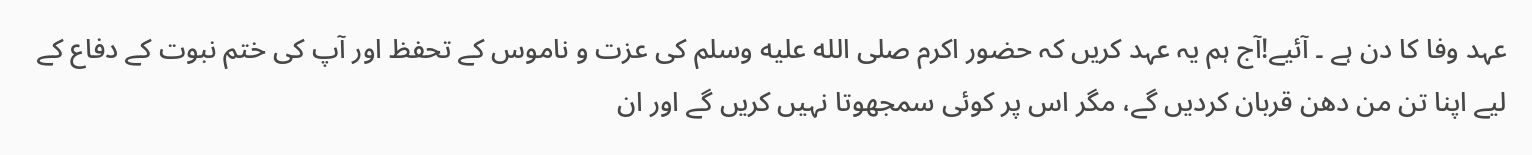عہد وفا کا دن ہے ۔ آئیے!آج ہم یہ عہد کریں کہ حضور اکرم صلى الله عليه وسلم کی عزت و ناموس کے تحفظ اور آپ کی ختم نبوت کے دفاع کے لیے اپنا تن من دھن قربان کردیں گے، مگر اس پر کوئی سمجھوتا نہیں کریں گے اور ان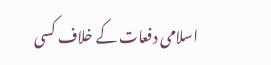اسلامی دفعات کے خلاف کسی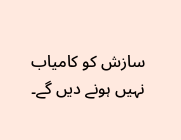سازش کو کامیاب نہیں ہونے دیں گے۔